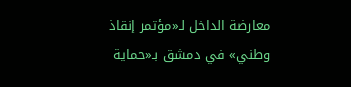معارضة الداخل لـ«مؤتمر إنقاذ وطني» في دمشق بـ«حماية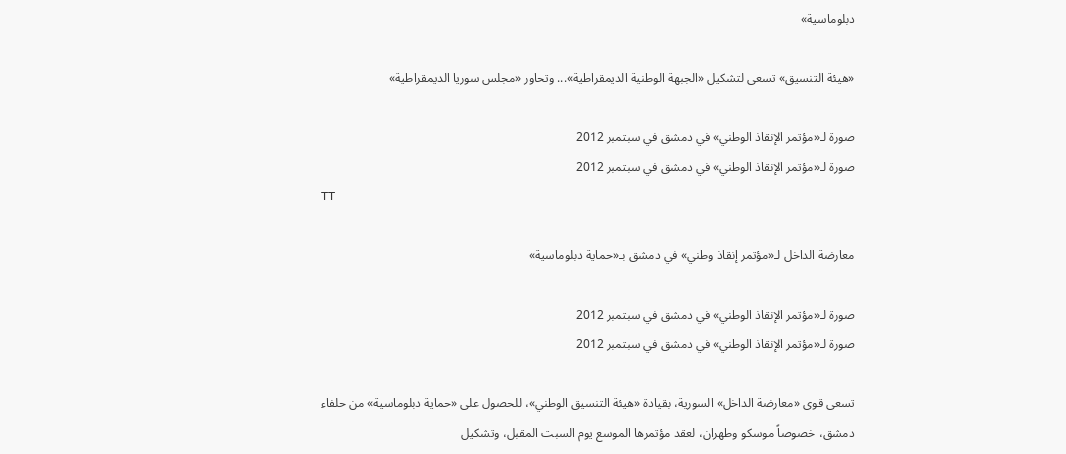دبلوماسية»

«هيئة التنسيق» تسعى لتشكيل «الجبهة الوطنية الديمقراطية»... وتحاور «مجلس سوريا الديمقراطية»

صورة لـ«مؤتمر الإنقاذ الوطني» في دمشق في سبتمبر 2012
صورة لـ«مؤتمر الإنقاذ الوطني» في دمشق في سبتمبر 2012
TT

معارضة الداخل لـ«مؤتمر إنقاذ وطني» في دمشق بـ«حماية دبلوماسية»

صورة لـ«مؤتمر الإنقاذ الوطني» في دمشق في سبتمبر 2012
صورة لـ«مؤتمر الإنقاذ الوطني» في دمشق في سبتمبر 2012

تسعى قوى «معارضة الداخل» السورية، بقيادة «هيئة التنسيق الوطني»، للحصول على «حماية دبلوماسية» من حلفاء دمشق، خصوصاً موسكو وطهران، لعقد مؤتمرها الموسع يوم السبت المقبل، وتشكيل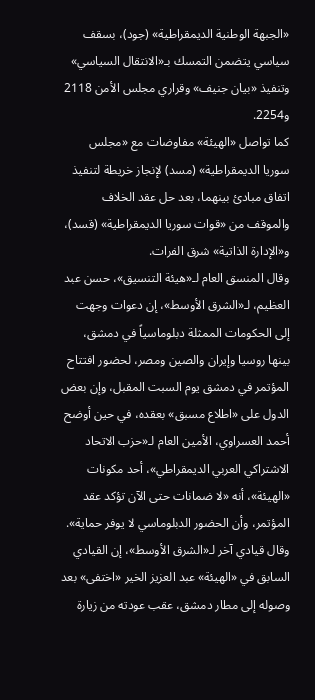«الجبهة الوطنية الديمقراطية» (جود)، بسقف سياسي يتضمن التمسك بـ«الانتقال السياسي» وتنفيذ «بيان جنيف» وقراري مجلس الأمن 2118 و2254.
كما تواصل «الهيئة» مفاوضات مع «مجلس سوريا الديمقراطية» (مسد) لإنجاز خريطة لتنفيذ اتفاق مبادئ بينهما، بعد حل عقد الخلاف والموقف من «قوات سوريا الديمقراطية» (قسد)، و«الإدارة الذاتية» شرق الفرات.
وقال المنسق العام لـ«هيئة التنسيق»، حسن عبد العظيم، لـ«الشرق الأوسط»، إن دعوات وجهت إلى الحكومات الممثلة دبلوماسياً في دمشق، بينها روسيا وإيران والصين ومصر، لحضور افتتاح المؤتمر في دمشق يوم السبت المقبل، وإن بعض الدول على «اطلاع مسبق» بعقده، في حين أوضح أحمد العسراوي، الأمين العام لـ«حزب الاتحاد الاشتراكي العربي الديمقراطي»، أحد مكونات «الهيئة»، أنه «لا ضمانات حتى الآن تؤكد عقد المؤتمر، وأن الحضور الدبلوماسي لا يوفر حماية».
وقال قيادي آخر لـ«الشرق الأوسط»، إن القيادي السابق في «الهيئة» عبد العزيز الخير «اختفى» بعد وصوله إلى مطار دمشق، عقب عودته من زيارة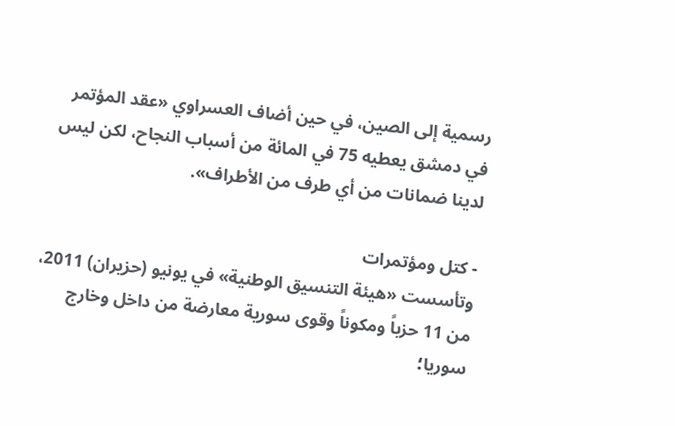رسمية إلى الصين، في حين أضاف العسراوي «عقد المؤتمر في دمشق يعطيه 75 في المائة من أسباب النجاح، لكن ليس لدينا ضمانات من أي طرف من الأطراف».

- كتل ومؤتمرات
وتأسست «هيئة التنسيق الوطنية» في يونيو (حزيران) 2011، من 11 حزباً ومكوناً وقوى سورية معارضة من داخل وخارج سوريا؛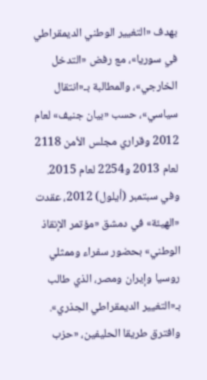بهدف «التغيير الوطني الديمقراطي في سوريا»، مع رفض «التدخل الخارجي»، والمطالبة بـ«انتقال سياسي»، حسب «بيان جنيف» لعام 2012 وقراري مجلس الأمن 2118 لعام 2013 و2254 لعام 2015. وفي سبتمبر (أيلول) 2012، عقدت «الهيئة» في دمشق «مؤتمر الإنقاذ الوطني» بحضور سفراء وممثلي روسيا وإيران ومصر، الذي طالب بـ«التغيير الديمقراطي الجذري».
وافترق طريقا الحليفين، «حزب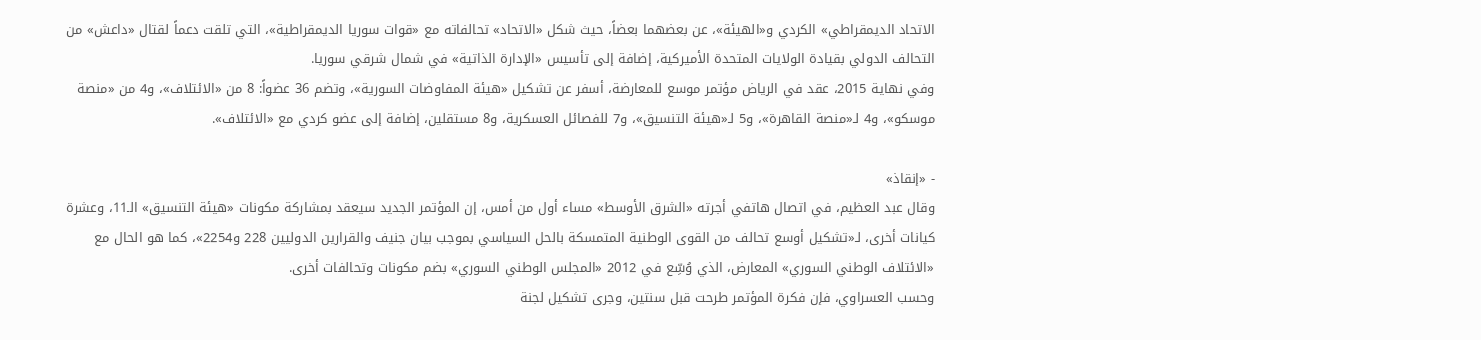الاتحاد الديمقراطي» الكردي و«الهيئة»، عن بعضهما بعضاً، حيث شكل «الاتحاد» تحالفاته مع «قوات سوريا الديمقراطية»، التي تلقت دعماً لقتال «داعش» من التحالف الدولي بقيادة الولايات المتحدة الأميركية، إضافة إلى تأسيس «الإدارة الذاتية» في شمال شرقي سوريا.
وفي نهاية 2015، عقد في الرياض مؤتمر موسع للمعارضة، أسفر عن تشكيل «هيئة المفاوضات السورية»، وتضم 36 عضواً: 8 من «الائتلاف»، و4 من «منصة موسكو»، و4 لـ«منصة القاهرة»، و5 لـ«هيئة التنسيق»، و7 للفصائل العسكرية، و8 مستقلين، إضافة إلى عضو كردي مع «الائتلاف».

- «إنقاذ»
وقال عبد العظيم، في اتصال هاتفي أجرته «الشرق الأوسط» مساء أول من أمس، إن المؤتمر الجديد سيعقد بمشاركة مكونات «هيئة التنسيق» الـ11، وعشرة كيانات أخرى، لـ«تشكيل أوسع تحالف من القوى الوطنية المتمسكة بالحل السياسي بموجب بيان جنيف والقرارين الدوليين 228 و2254»، كما هو الحال مع «الائتلاف الوطني السوري» المعارض، الذي وُسِّع في 2012 «المجلس الوطني السوري» بضم مكونات وتحالفات أخرى.
وحسب العسراوي، فإن فكرة المؤتمر طرحت قبل سنتين، وجرى تشكيل لجنة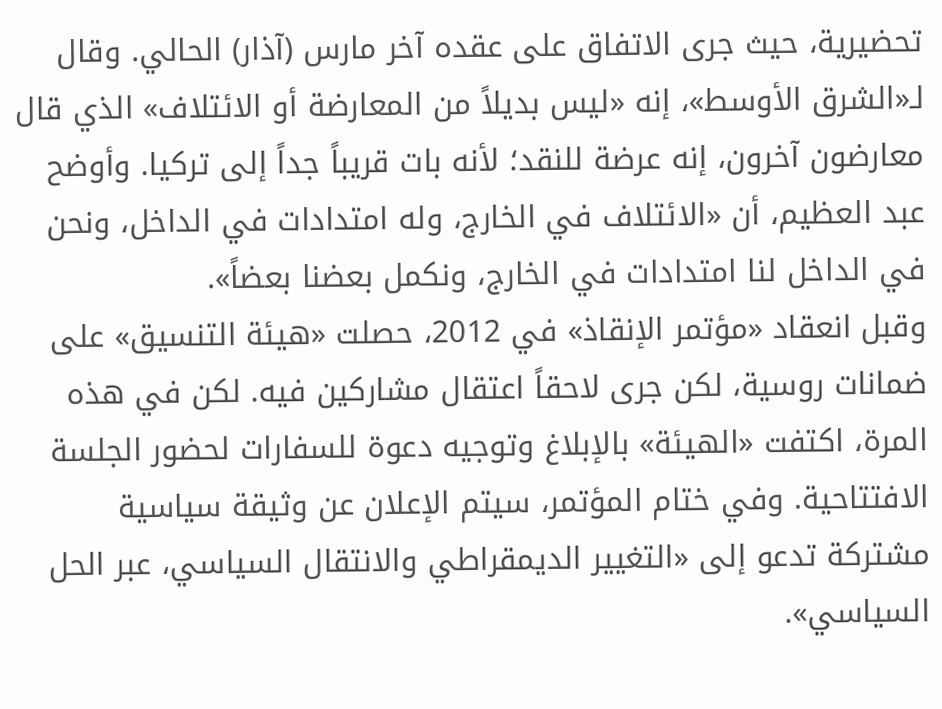تحضيرية، حيث جرى الاتفاق على عقده آخر مارس (آذار) الحالي. وقال لـ«الشرق الأوسط»، إنه «ليس بديلاً من المعارضة أو الائتلاف» الذي قال معارضون آخرون، إنه عرضة للنقد؛ لأنه بات قريباً جداً إلى تركيا. وأوضح عبد العظيم، أن «الائتلاف في الخارج، وله امتدادات في الداخل، ونحن في الداخل لنا امتدادات في الخارج، ونكمل بعضنا بعضاً».
وقبل انعقاد «مؤتمر الإنقاذ» في 2012، حصلت «هيئة التنسيق» على ضمانات روسية، لكن جرى لاحقاً اعتقال مشاركين فيه. لكن في هذه المرة، اكتفت «الهيئة» بالإبلاغ وتوجيه دعوة للسفارات لحضور الجلسة الافتتاحية. وفي ختام المؤتمر، سيتم الإعلان عن وثيقة سياسية مشتركة تدعو إلى «التغيير الديمقراطي والانتقال السياسي، عبر الحل السياسي».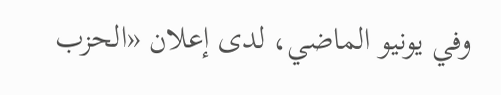وفي يونيو الماضي، لدى إعلان «الحزب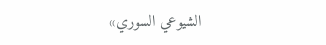الشيوعي السوري»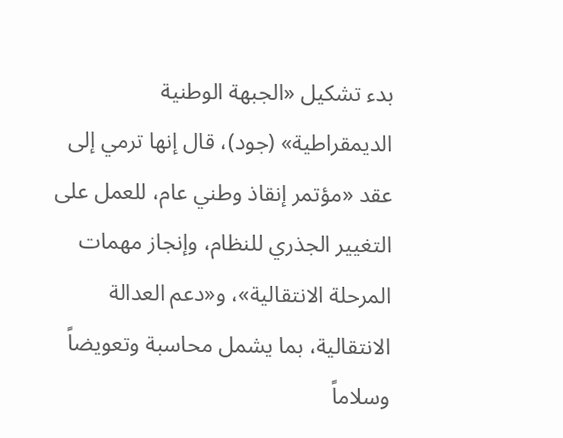بدء تشكيل «الجبهة الوطنية الديمقراطية» (جود)، قال إنها ترمي إلى عقد «مؤتمر إنقاذ وطني عام، للعمل على التغيير الجذري للنظام، وإنجاز مهمات المرحلة الانتقالية»، و«دعم العدالة الانتقالية، بما يشمل محاسبة وتعويضاً وسلاماً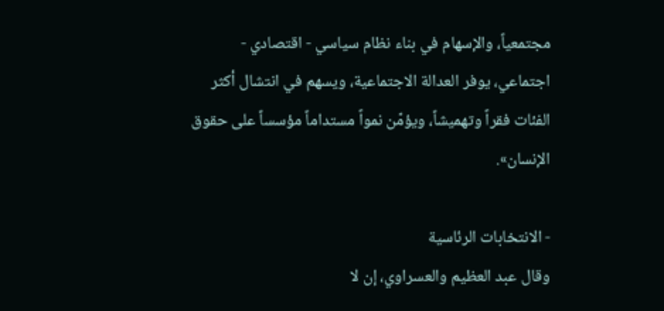مجتمعياً، والإسهام في بناء نظام سياسي - اقتصادي - اجتماعي، يوفر العدالة الاجتماعية، ويسهم في انتشال أكثر الفئات فقراً وتهميشاً، ويؤمّن نمواً مستداماً مؤسساً على حقوق الإنسان».

- الانتخابات الرئاسية
وقال عبد العظيم والعسراوي، إن لا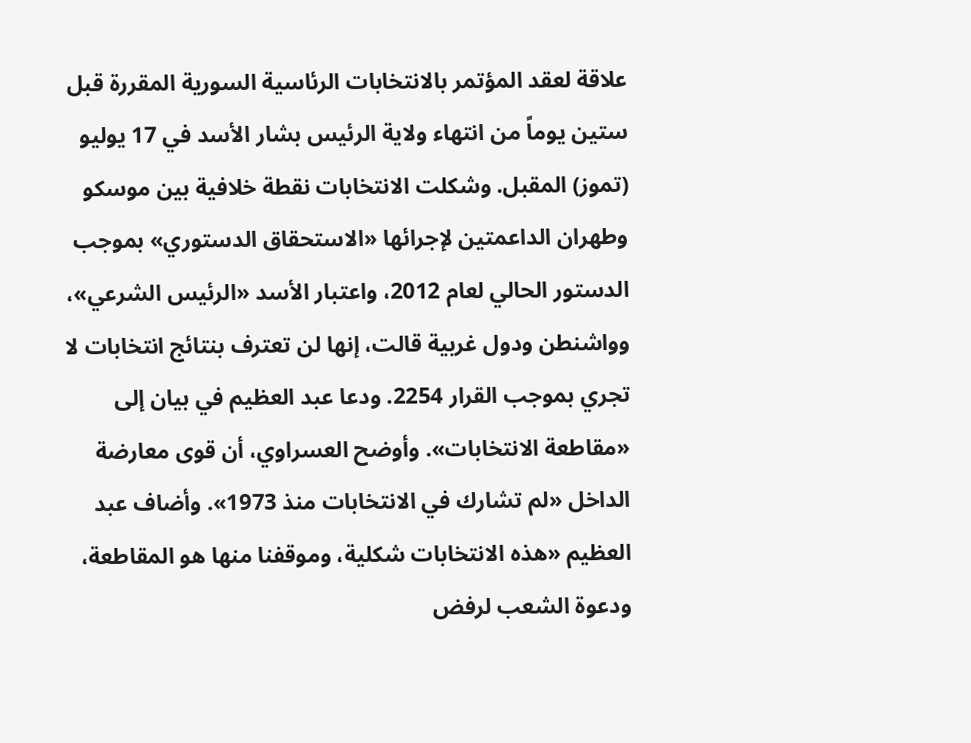علاقة لعقد المؤتمر بالانتخابات الرئاسية السورية المقررة قبل ستين يوماً من انتهاء ولاية الرئيس بشار الأسد في 17 يوليو (تموز) المقبل. وشكلت الانتخابات نقطة خلافية بين موسكو وطهران الداعمتين لإجرائها «الاستحقاق الدستوري» بموجب الدستور الحالي لعام 2012، واعتبار الأسد «الرئيس الشرعي»، وواشنطن ودول غربية قالت، إنها لن تعترف بنتائج انتخابات لا تجري بموجب القرار 2254. ودعا عبد العظيم في بيان إلى «مقاطعة الانتخابات». وأوضح العسراوي، أن قوى معارضة الداخل «لم تشارك في الانتخابات منذ 1973». وأضاف عبد العظيم «هذه الانتخابات شكلية، وموقفنا منها هو المقاطعة، ودعوة الشعب لرفض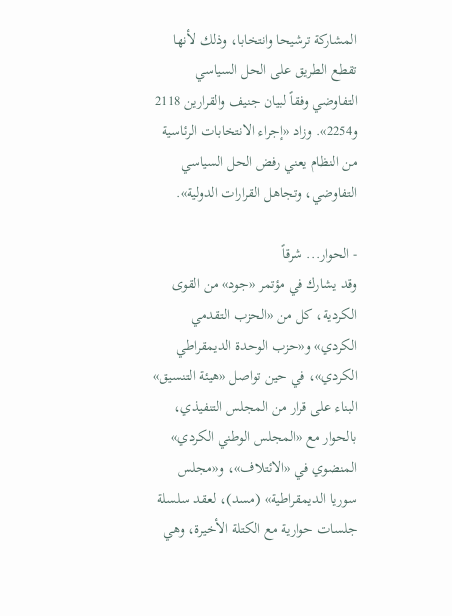المشاركة ترشيحا وانتخابا، وذلك لأنها تقطع الطريق على الحل السياسي التفاوضي وفقاً لبيان جنيف والقرارين 2118 و2254». وزاد «إجراء الانتخابات الرئاسية من النظام يعني رفض الحل السياسي التفاوضي، وتجاهل القرارات الدولية».

- الحوار... شرقاً
وقد يشارك في مؤتمر «جود» من القوى الكردية، كل من «الحزب التقدمي الكردي» و«حزب الوحدة الديمقراطي الكردي»، في حين تواصل «هيئة التنسيق» البناء على قرار من المجلس التنفيذي، بالحوار مع «المجلس الوطني الكردي» المنضوي في «الائتلاف»، و«مجلس سوريا الديمقراطية» (مسد)، لعقد سلسلة جلسات حوارية مع الكتلة الأخيرة، وهي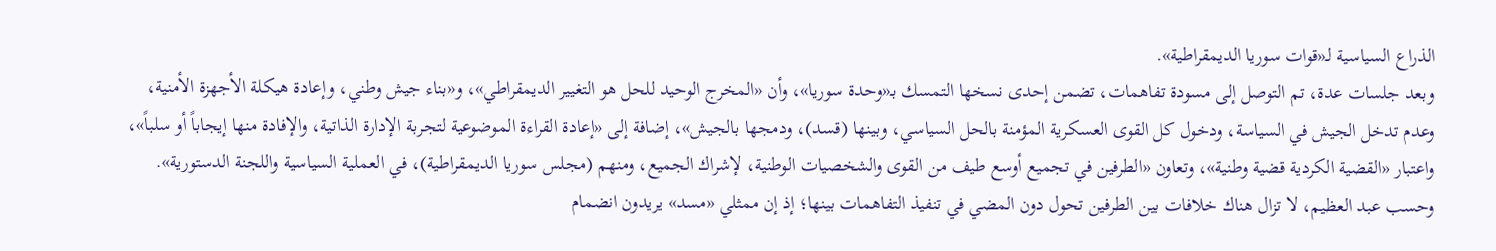الذراع السياسية لـ«قوات سوريا الديمقراطية».
وبعد جلسات عدة، تم التوصل إلى مسودة تفاهمات، تضمن إحدى نسخها التمسك بـ«وحدة سوريا»، وأن «المخرج الوحيد للحل هو التغيير الديمقراطي»، و«بناء جيش وطني، وإعادة هيكلة الأجهزة الأمنية، وعدم تدخل الجيش في السياسة، ودخول كل القوى العسكرية المؤمنة بالحل السياسي، وبينها (قسد)، ودمجها بالجيش»، إضافة إلى «إعادة القراءة الموضوعية لتجربة الإدارة الذاتية، والإفادة منها إيجاباً أو سلباً»، واعتبار «القضية الكردية قضية وطنية»، وتعاون «الطرفين في تجميع أوسع طيف من القوى والشخصيات الوطنية، لإشراك الجميع، ومنهم (مجلس سوريا الديمقراطية)، في العملية السياسية واللجنة الدستورية».
وحسب عبد العظيم، لا تزال هناك خلافات بين الطرفين تحول دون المضي في تنفيذ التفاهمات بينها؛ إذ إن ممثلي «مسد» يريدون انضمام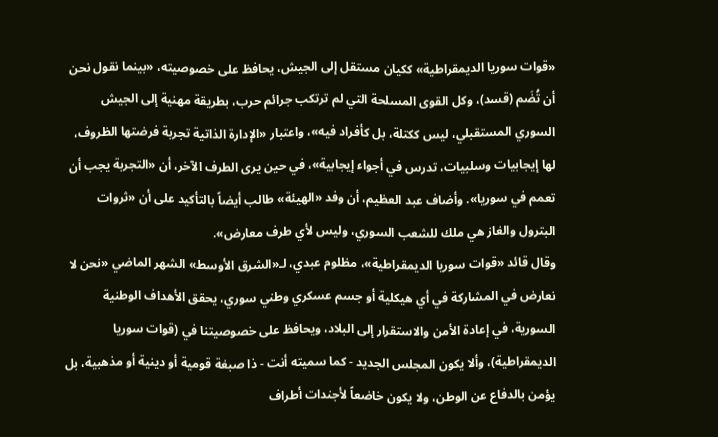«قوات سوريا الديمقراطية» ككيان مستقل إلى الجيش، يحافظ على خصوصيته، «بينما نقول نحن أن تُضَم (قسد)، وكل القوى المسلحة التي لم ترتكب جرائم حرب، بطريقة مهنية إلى الجيش السوري المستقبلي، ليس ككتلة، بل كأفراد فيه»، واعتبار «الإدارة الذاتية تجربة فرضتها الظروف، لها إيجابيات وسلبيات، تدرس في أجواء إيجابية»، في حين يرى الطرف الآخر، أن «التجربة يجب أن تعمم في سوريا». وأضاف عبد العظيم، أن وفد «الهيئة» طالب أيضاً بالتأكيد على أن «ثروات البترول والغاز هي ملك للشعب السوري، وليس لأي طرف معارض».
وقال قائد «قوات سوريا الديمقراطية»، مظلوم عبدي، لـ«الشرق الأوسط» الشهر الماضي «نحن لا نعارض في المشاركة في أي هيكلية أو جسم عسكري وطني سوري، يحقق الأهداف الوطنية السورية، في إعادة الأمن والاستقرار إلى البلاد، ويحافظ على خصوصيتنا في (قوات سوريا الديمقراطية)، وألا يكون المجلس الجديد - كما سميته أنت - ذا صبغة قومية أو دينية أو مذهبية، بل يؤمن بالدفاع عن الوطن، ولا يكون خاضعاً لأجندات أطراف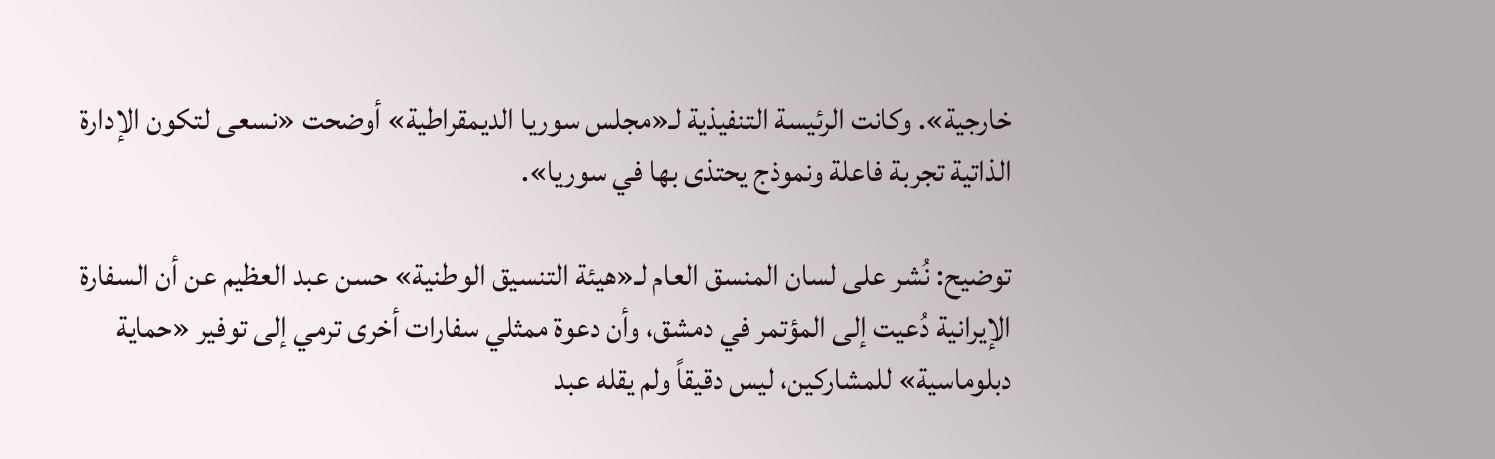خارجية». وكانت الرئيسة التنفيذية لـ«مجلس سوريا الديمقراطية» أوضحت «نسعى لتكون الإدارة الذاتية تجربة فاعلة ونموذج يحتذى بها في سوريا».

توضيح: نُشر على لسان المنسق العام لـ«هيئة التنسيق الوطنية» حسن عبد العظيم عن أن السفارة الإيرانية دُعيت إلى المؤتمر في دمشق، وأن دعوة ممثلي سفارات أخرى ترمي إلى توفير «حماية دبلوماسية» للمشاركين، ليس دقيقاً ولم يقله عبد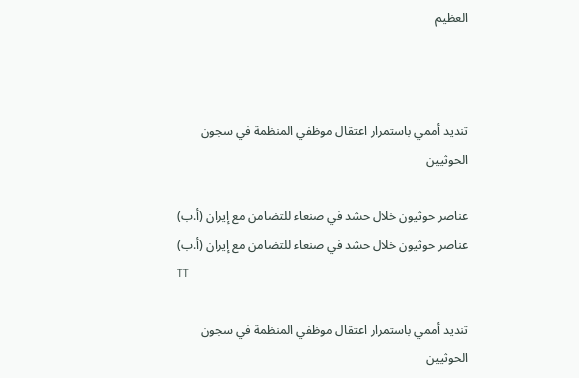العظيم



تنديد أممي باستمرار اعتقال موظفي المنظمة في سجون الحوثيين

عناصر حوثيون خلال حشد في صنعاء للتضامن مع إيران (أ.ب)
عناصر حوثيون خلال حشد في صنعاء للتضامن مع إيران (أ.ب)
TT

تنديد أممي باستمرار اعتقال موظفي المنظمة في سجون الحوثيين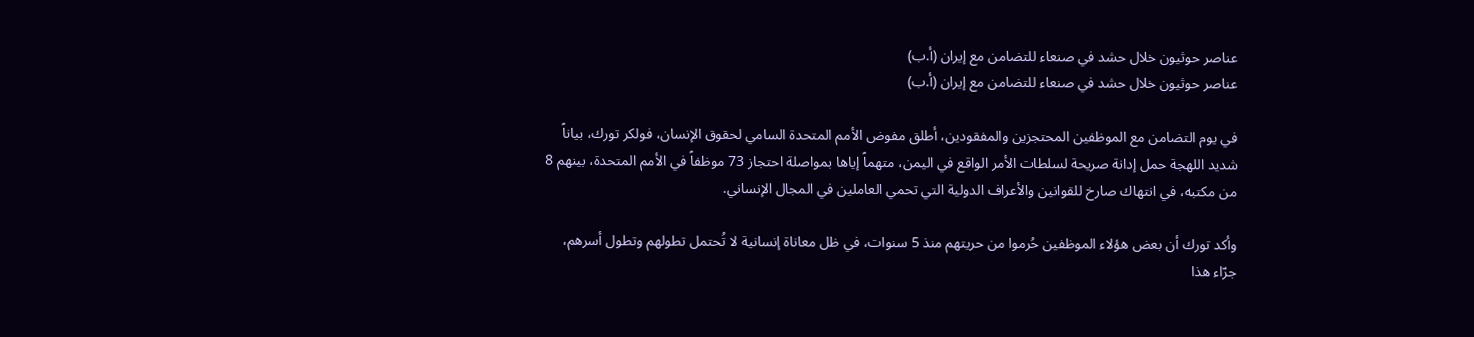عناصر حوثيون خلال حشد في صنعاء للتضامن مع إيران (أ.ب)
عناصر حوثيون خلال حشد في صنعاء للتضامن مع إيران (أ.ب)

في يوم التضامن مع الموظفين المحتجزين والمفقودين، أطلق مفوض الأمم المتحدة السامي لحقوق الإنسان، فولكر تورك، بياناً شديد اللهجة حمل إدانة صريحة لسلطات الأمر الواقع في اليمن، متهماً إياها بمواصلة احتجاز 73 موظفاً في الأمم المتحدة، بينهم 8 من مكتبه، في انتهاك صارخ للقوانين والأعراف الدولية التي تحمي العاملين في المجال الإنساني.

وأكد تورك أن بعض هؤلاء الموظفين حُرموا من حريتهم منذ 5 سنوات، في ظل معاناة إنسانية لا تُحتمل تطولهم وتطول أسرهم، جرّاء هذا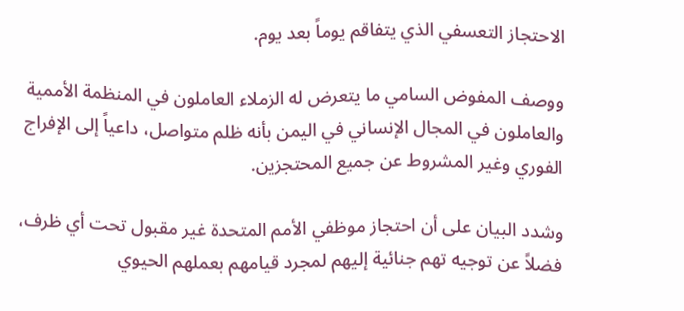الاحتجاز التعسفي الذي يتفاقم يوماً بعد يوم.

ووصف المفوض السامي ما يتعرض له الزملاء العاملون في المنظمة الأممية والعاملون في المجال الإنساني في اليمن بأنه ظلم متواصل، داعياً إلى الإفراج الفوري وغير المشروط عن جميع المحتجزين.

وشدد البيان على أن احتجاز موظفي الأمم المتحدة غير مقبول تحت أي ظرف، فضلاً عن توجيه تهم جنائية إليهم لمجرد قيامهم بعملهم الحيوي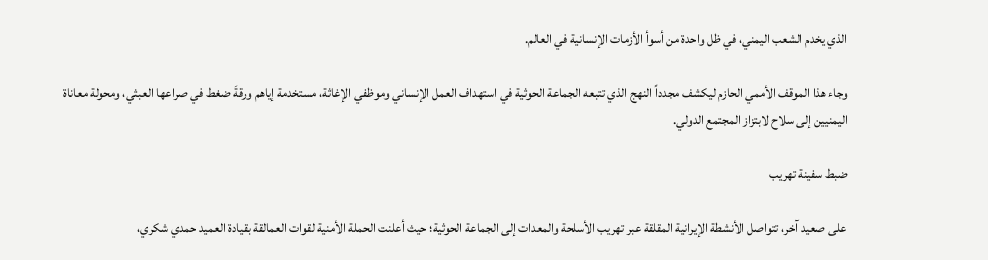الذي يخدم الشعب اليمني، في ظل واحدة من أسوأ الأزمات الإنسانية في العالم.

وجاء هذا الموقف الأممي الحازم ليكشف مجدداً النهج الذي تتبعه الجماعة الحوثية في استهداف العمل الإنساني وموظفي الإغاثة، مستخدمة إياهم ورقةَ ضغط في صراعها العبثي، ومحولة معاناة اليمنيين إلى سلاح لابتزاز المجتمع الدولي.

ضبط سفينة تهريب

على صعيد آخر، تتواصل الأنشطة الإيرانية المقلقة عبر تهريب الأسلحة والمعدات إلى الجماعة الحوثية؛ حيث أعلنت الحملة الأمنية لقوات العمالقة بقيادة العميد حمدي شكري،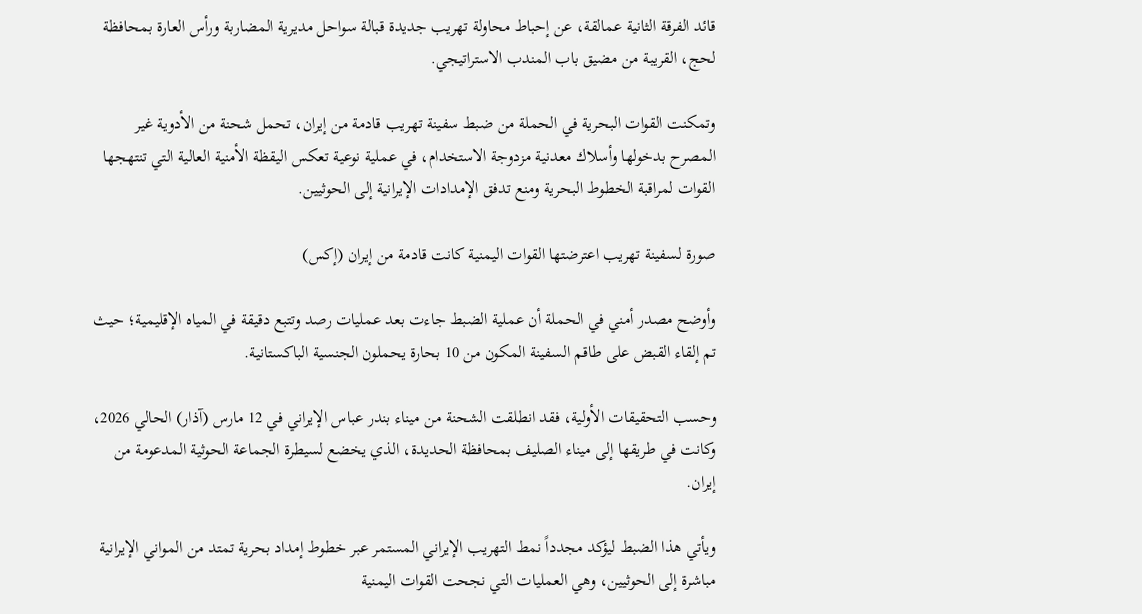قائد الفرقة الثانية عمالقة، عن إحباط محاولة تهريب جديدة قبالة سواحل مديرية المضاربة ورأس العارة بمحافظة لحج، القريبة من مضيق باب المندب الاستراتيجي.

وتمكنت القوات البحرية في الحملة من ضبط سفينة تهريب قادمة من إيران، تحمل شحنة من الأدوية غير المصرح بدخولها وأسلاك معدنية مزدوجة الاستخدام، في عملية نوعية تعكس اليقظة الأمنية العالية التي تنتهجها القوات لمراقبة الخطوط البحرية ومنع تدفق الإمدادات الإيرانية إلى الحوثيين.

صورة لسفينة تهريب اعترضتها القوات اليمنية كانت قادمة من إيران (إكس)

وأوضح مصدر أمني في الحملة أن عملية الضبط جاءت بعد عمليات رصد وتتبع دقيقة في المياه الإقليمية؛ حيث تم إلقاء القبض على طاقم السفينة المكون من 10 بحارة يحملون الجنسية الباكستانية.

وحسب التحقيقات الأولية، فقد انطلقت الشحنة من ميناء بندر عباس الإيراني في 12 مارس (آذار) الحالي 2026، وكانت في طريقها إلى ميناء الصليف بمحافظة الحديدة، الذي يخضع لسيطرة الجماعة الحوثية المدعومة من إيران.

ويأتي هذا الضبط ليؤكد مجدداً نمط التهريب الإيراني المستمر عبر خطوط إمداد بحرية تمتد من المواني الإيرانية مباشرة إلى الحوثيين، وهي العمليات التي نجحت القوات اليمنية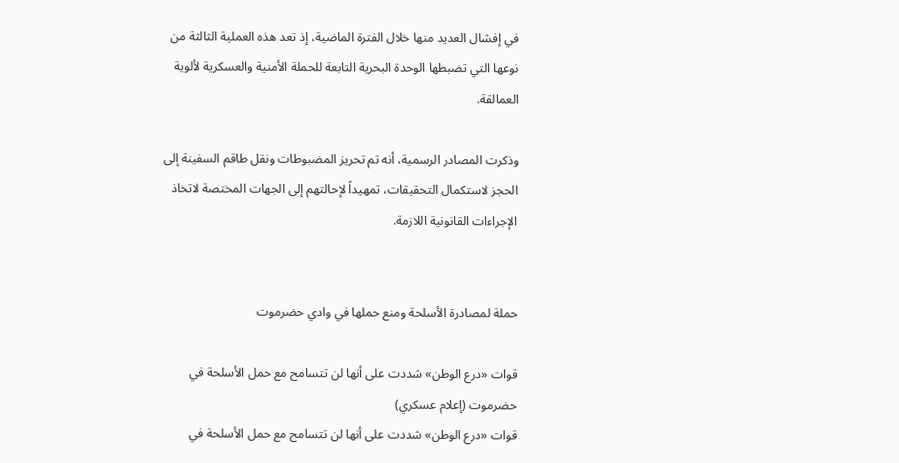في إفشال العديد منها خلال الفترة الماضية، إذ تعد هذه العملية الثالثة من نوعها التي تضبطها الوحدة البحرية التابعة للحملة الأمنية والعسكرية لألوية العمالقة.

وذكرت المصادر الرسمية، أنه تم تحريز المضبوطات ونقل طاقم السفينة إلى الحجز لاستكمال التحقيقات، تمهيداً لإحالتهم إلى الجهات المختصة لاتخاذ الإجراءات القانونية اللازمة.


حملة لمصادرة الأسلحة ومنع حملها في وادي حضرموت

قوات «درع الوطن» شددت على أنها لن تتسامح مع حمل الأسلحة في حضرموت (إعلام عسكري)
قوات «درع الوطن» شددت على أنها لن تتسامح مع حمل الأسلحة في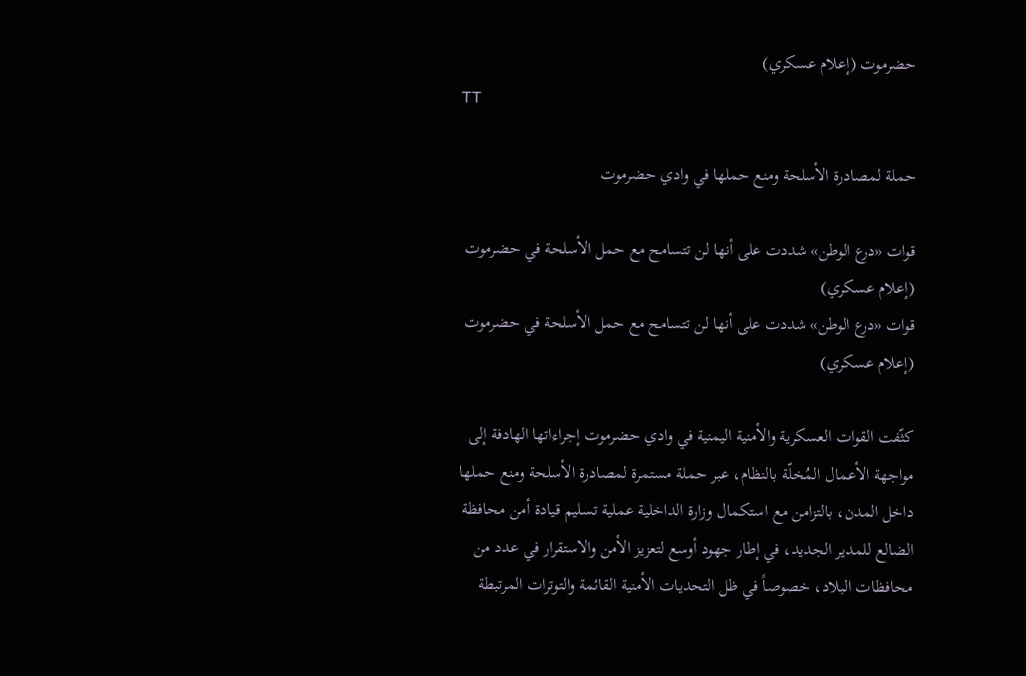حضرموت (إعلام عسكري)
TT

حملة لمصادرة الأسلحة ومنع حملها في وادي حضرموت

قوات «درع الوطن» شددت على أنها لن تتسامح مع حمل الأسلحة في حضرموت (إعلام عسكري)
قوات «درع الوطن» شددت على أنها لن تتسامح مع حمل الأسلحة في حضرموت (إعلام عسكري)

كثّفت القوات العسكرية والأمنية اليمنية في وادي حضرموت إجراءاتها الهادفة إلى مواجهة الأعمال المُخلّة بالنظام، عبر حملة مستمرة لمصادرة الأسلحة ومنع حملها داخل المدن، بالتزامن مع استكمال وزارة الداخلية عملية تسليم قيادة أمن محافظة الضالع للمدير الجديد، في إطار جهود أوسع لتعزيز الأمن والاستقرار في عدد من محافظات البلاد، خصوصاً في ظل التحديات الأمنية القائمة والتوترات المرتبطة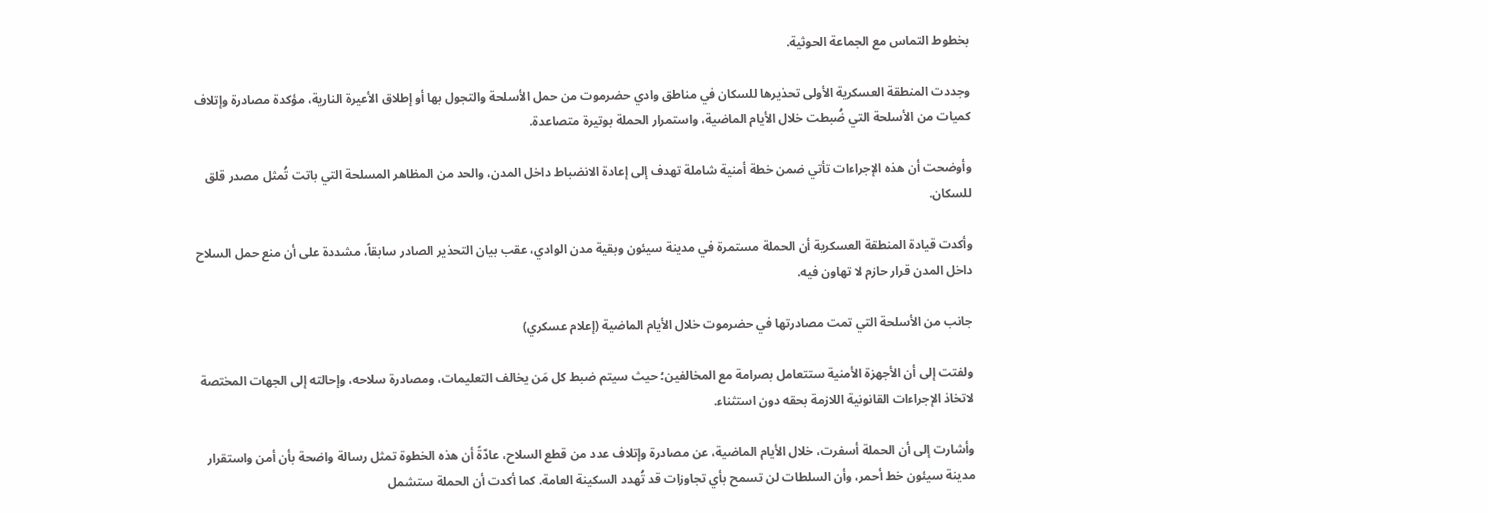بخطوط التماس مع الجماعة الحوثية.

وجددت المنطقة العسكرية الأولى تحذيرها للسكان في مناطق وادي حضرموت من حمل الأسلحة والتجول بها أو إطلاق الأعيرة النارية، مؤكدة مصادرة وإتلاف كميات من الأسلحة التي ضُبطت خلال الأيام الماضية، واستمرار الحملة بوتيرة متصاعدة.

وأوضحت أن هذه الإجراءات تأتي ضمن خطة أمنية شاملة تهدف إلى إعادة الانضباط داخل المدن، والحد من المظاهر المسلحة التي باتت تُمثل مصدر قلق للسكان.

وأكدت قيادة المنطقة العسكرية أن الحملة مستمرة في مدينة سيئون وبقية مدن الوادي، عقب بيان التحذير الصادر سابقاً، مشددة على أن منع حمل السلاح داخل المدن قرار حازم لا تهاون فيه.

جانب من الأسلحة التي تمت مصادرتها في حضرموت خلال الأيام الماضية (إعلام عسكري)

ولفتت إلى أن الأجهزة الأمنية ستتعامل بصرامة مع المخالفين؛ حيث سيتم ضبط كل مَن يخالف التعليمات، ومصادرة سلاحه، وإحالته إلى الجهات المختصة لاتخاذ الإجراءات القانونية اللازمة بحقه دون استثناء.

وأشارت إلى أن الحملة أسفرت، خلال الأيام الماضية، عن مصادرة وإتلاف عدد من قطع السلاح، عادّةً أن هذه الخطوة تمثل رسالة واضحة بأن أمن واستقرار مدينة سيئون خط أحمر، وأن السلطات لن تسمح بأي تجاوزات قد تُهدد السكينة العامة. كما أكدت أن الحملة ستشمل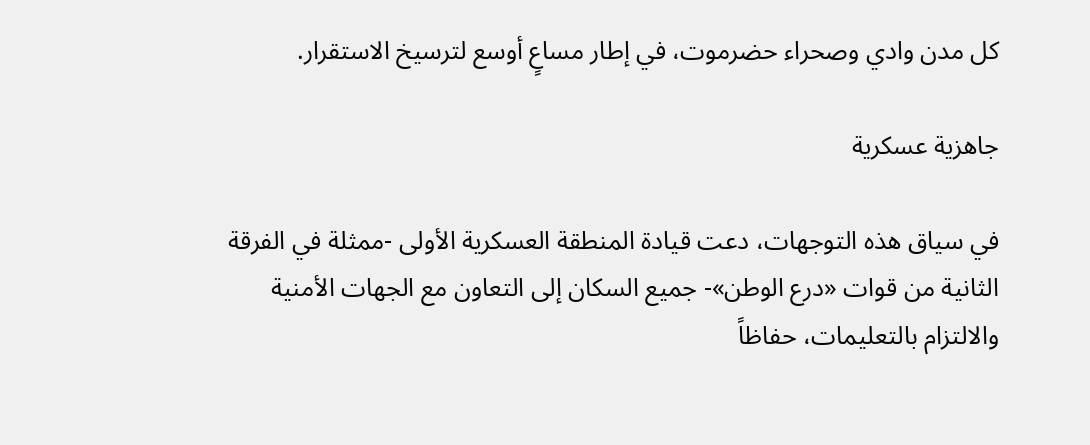كل مدن وادي وصحراء حضرموت، في إطار مساعٍ أوسع لترسيخ الاستقرار.

جاهزية عسكرية

في سياق هذه التوجهات، دعت قيادة المنطقة العسكرية الأولى -ممثلة في الفرقة الثانية من قوات «درع الوطن»- جميع السكان إلى التعاون مع الجهات الأمنية والالتزام بالتعليمات، حفاظاً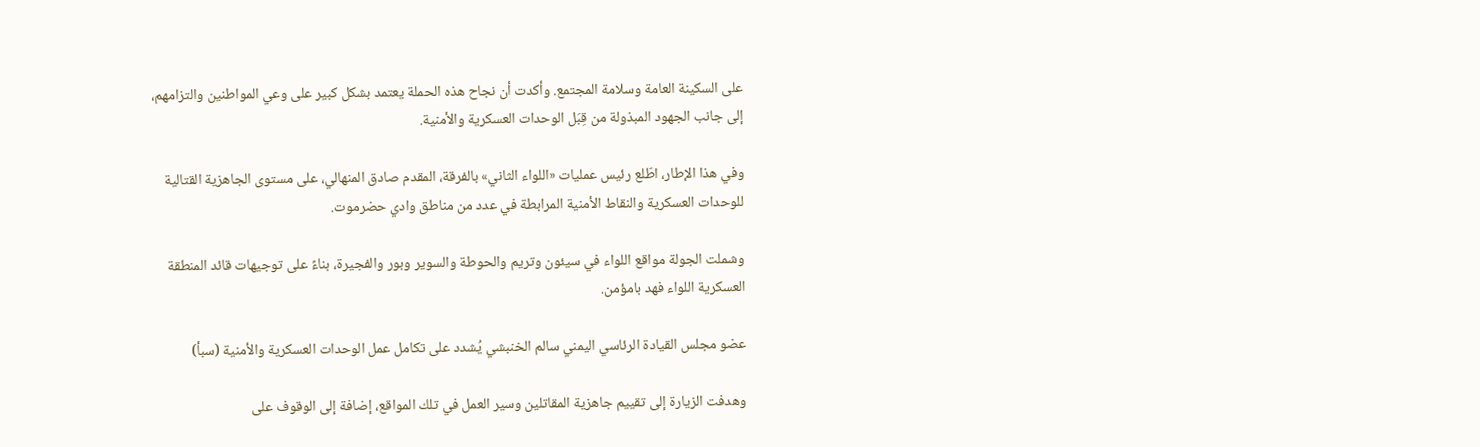على السكينة العامة وسلامة المجتمع. وأكدت أن نجاح هذه الحملة يعتمد بشكل كبير على وعي المواطنين والتزامهم، إلى جانب الجهود المبذولة من قِبَل الوحدات العسكرية والأمنية.

وفي هذا الإطار، اطّلع رئيس عمليات «اللواء الثاني» بالفرقة، المقدم صادق المنهالي، على مستوى الجاهزية القتالية للوحدات العسكرية والنقاط الأمنية المرابطة في عدد من مناطق وادي حضرموت.

وشملت الجولة مواقع اللواء في سيئون وتريم والحوطة والسوير وبور والفجيرة، بناءً على توجيهات قائد المنطقة العسكرية اللواء فهد بامؤمن.

عضو مجلس القيادة الرئاسي اليمني سالم الخنبشي يُشدد على تكامل عمل الوحدات العسكرية والأمنية (سبأ)

وهدفت الزيارة إلى تقييم جاهزية المقاتلين وسير العمل في تلك المواقع، إضافة إلى الوقوف على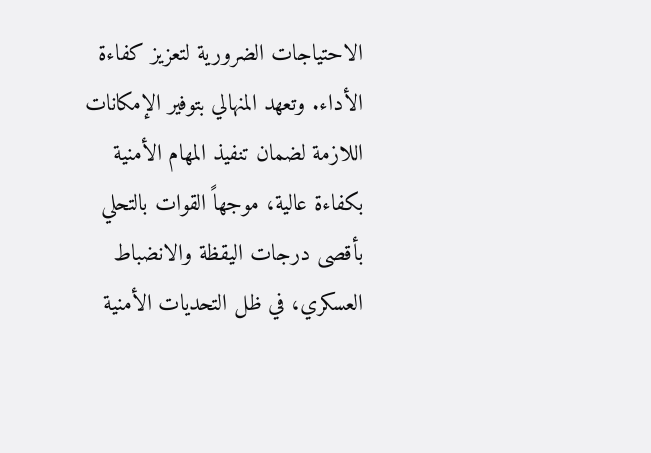الاحتياجات الضرورية لتعزيز كفاءة الأداء. وتعهد المنهالي بتوفير الإمكانات اللازمة لضمان تنفيذ المهام الأمنية بكفاءة عالية، موجهاً القوات بالتحلي بأقصى درجات اليقظة والانضباط العسكري، في ظل التحديات الأمنية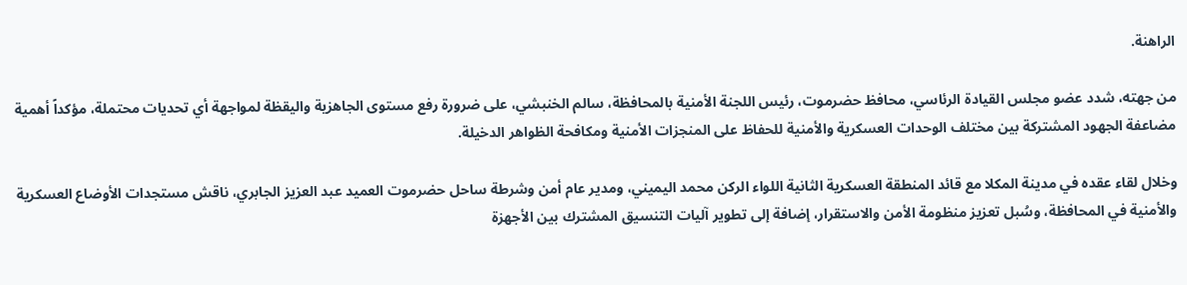الراهنة.

من جهته، شدد عضو مجلس القيادة الرئاسي، محافظ حضرموت، رئيس اللجنة الأمنية بالمحافظة، سالم الخنبشي، على ضرورة رفع مستوى الجاهزية واليقظة لمواجهة أي تحديات محتملة، مؤكداً أهمية مضاعفة الجهود المشتركة بين مختلف الوحدات العسكرية والأمنية للحفاظ على المنجزات الأمنية ومكافحة الظواهر الدخيلة.

وخلال لقاء عقده في مدينة المكلا مع قائد المنطقة العسكرية الثانية اللواء الركن محمد اليميني، ومدير عام أمن وشرطة ساحل حضرموت العميد عبد العزيز الجابري، ناقش مستجدات الأوضاع العسكرية والأمنية في المحافظة، وسُبل تعزيز منظومة الأمن والاستقرار، إضافة إلى تطوير آليات التنسيق المشترك بين الأجهزة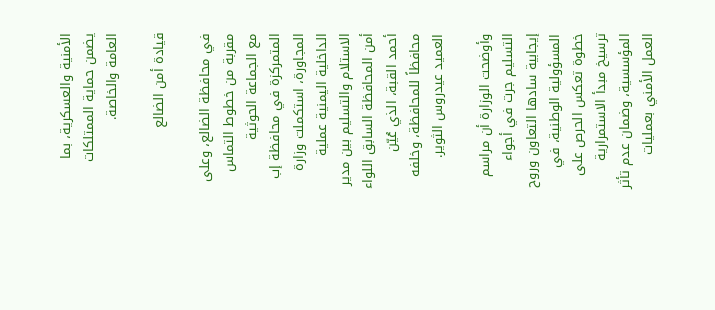الأمنية والعسكرية، بما يضمن حماية الممتلكات العامة والخاصة.

قيادة أمن الضالع

في محافظة الضالع، وعلى مقربة من خطوط التماس مع الجماعة الحوثية المتمركزة في محافظة إب المجاورة، استكملت وزارة الداخلية اليمنية عملية الاستلام والتسليم بين مدير أمن المحافظة السابق اللواء أحمد القبة، الذي عُيّن محافظاً للمحافظة، وخلفه العميد عيدروس الثوير.

وأوضحت الوزارة أن مراسم التسليم جرت في أجواء إيجابية سادها التعاون وروح المسؤولية الوطنية، في خطوة تعكس الحرص على ترسيخ مبدأ الاستمرارية المؤسسية، وضمان عدم تأثر العمل الأمني بعمليات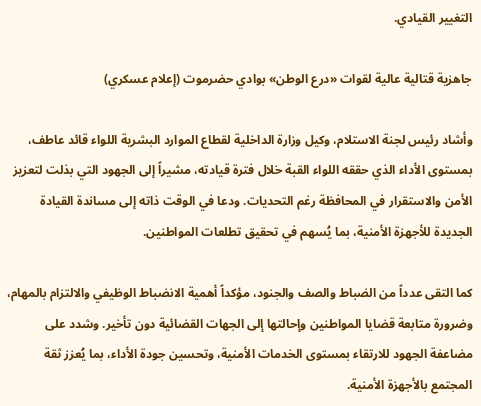التغيير القيادي.

جاهزية قتالية عالية لقوات «درع الوطن» بوادي حضرموت (إعلام عسكري)

وأشاد رئيس لجنة الاستلام، وكيل وزارة الداخلية لقطاع الموارد البشرية اللواء قائد عاطف، بمستوى الأداء الذي حققه اللواء القبة خلال فترة قيادته، مشيراً إلى الجهود التي بذلت لتعزيز الأمن والاستقرار في المحافظة رغم التحديات. ودعا في الوقت ذاته إلى مساندة القيادة الجديدة للأجهزة الأمنية، بما يُسهم في تحقيق تطلعات المواطنين.

كما التقى عدداً من الضباط والصف والجنود، مؤكداً أهمية الانضباط الوظيفي والالتزام بالمهام، وضرورة متابعة قضايا المواطنين وإحالتها إلى الجهات القضائية دون تأخير. وشدد على مضاعفة الجهود للارتقاء بمستوى الخدمات الأمنية، وتحسين جودة الأداء، بما يُعزز ثقة المجتمع بالأجهزة الأمنية.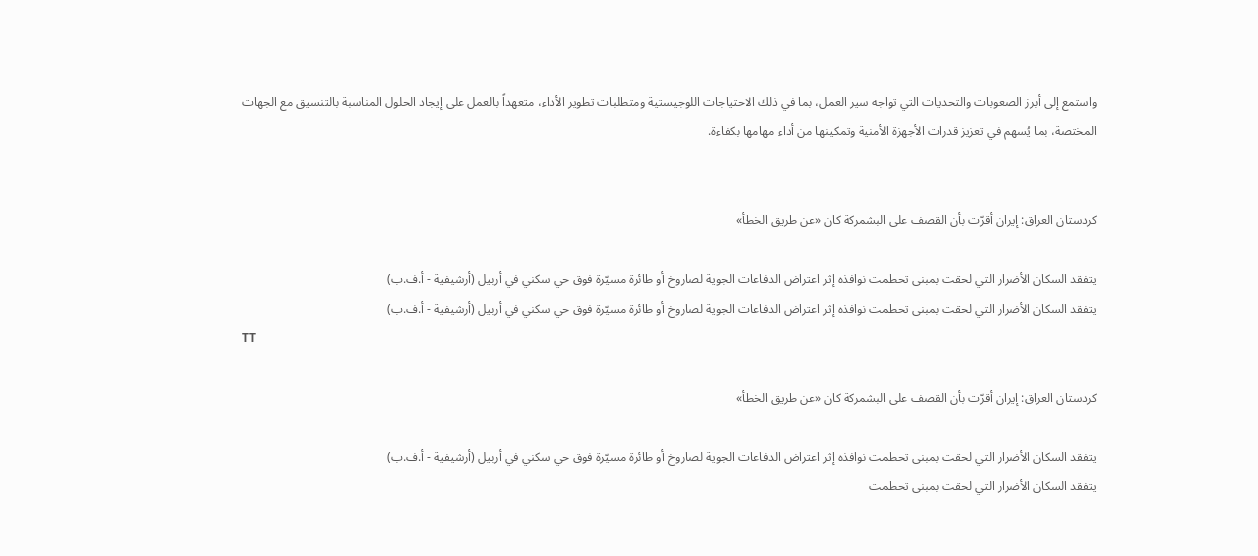واستمع إلى أبرز الصعوبات والتحديات التي تواجه سير العمل، بما في ذلك الاحتياجات اللوجيستية ومتطلبات تطوير الأداء، متعهداً بالعمل على إيجاد الحلول المناسبة بالتنسيق مع الجهات المختصة، بما يُسهم في تعزيز قدرات الأجهزة الأمنية وتمكينها من أداء مهامها بكفاءة.


كردستان العراق: إيران أقرّت بأن القصف على البشمركة كان «عن طريق الخطأ»

يتفقد السكان الأضرار التي لحقت بمبنى تحطمت نوافذه إثر اعتراض الدفاعات الجوية لصاروخ أو طائرة مسيّرة فوق حي سكني في أربيل (أرشيفية - أ.ف.ب)
يتفقد السكان الأضرار التي لحقت بمبنى تحطمت نوافذه إثر اعتراض الدفاعات الجوية لصاروخ أو طائرة مسيّرة فوق حي سكني في أربيل (أرشيفية - أ.ف.ب)
TT

كردستان العراق: إيران أقرّت بأن القصف على البشمركة كان «عن طريق الخطأ»

يتفقد السكان الأضرار التي لحقت بمبنى تحطمت نوافذه إثر اعتراض الدفاعات الجوية لصاروخ أو طائرة مسيّرة فوق حي سكني في أربيل (أرشيفية - أ.ف.ب)
يتفقد السكان الأضرار التي لحقت بمبنى تحطمت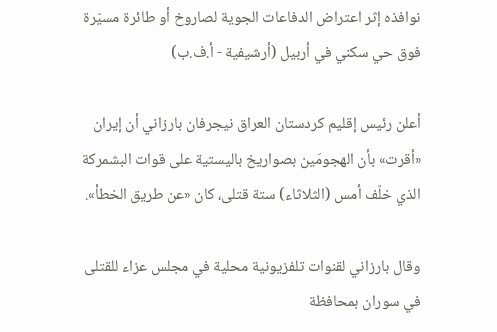نوافذه إثر اعتراض الدفاعات الجوية لصاروخ أو طائرة مسيّرة فوق حي سكني في أربيل (أرشيفية - أ.ف.ب)

أعلن رئيس إقليم كردستان العراق نيجرفان بارزاني أن إيران «أقرت» بأن الهجومَين بصواريخ باليستية على قوات البشمركة الذي خلّف أمس (الثلاثاء) ستة قتلى، كان «عن طريق الخطأ».

وقال بارزاني لقنوات تلفزيونية محلية في مجلس عزاء للقتلى في سوران بمحافظة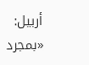أربيل: «بمجرد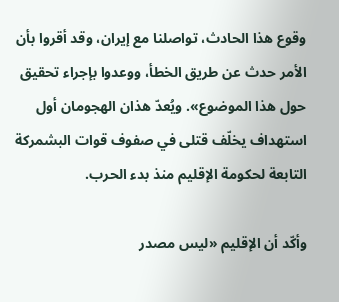وقوع هذا الحادث، تواصلنا مع إيران، وقد أقروا بأن الأمر حدث عن طريق الخطأ، ووعدوا بإجراء تحقيق حول هذا الموضوع». ويُعدّ هذان الهجومان أول استهداف يخلّف قتلى في صفوف قوات البشمركة التابعة لحكومة الإقليم منذ بدء الحرب.

وأكّد أن الإقليم «ليس مصدر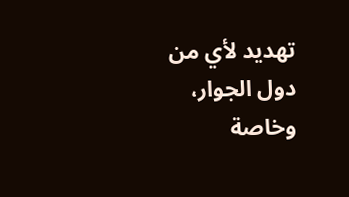تهديد لأي من دول الجوار، وخاصة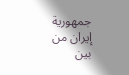جمهورية إيران من بين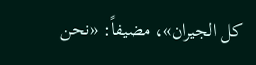كل الجيران»، مضيفاً: «نحن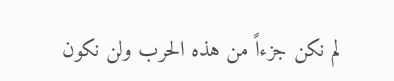لم نكن جزءاً من هذه الحرب ولن نكون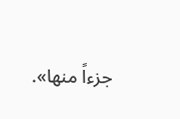جزءاً منها».